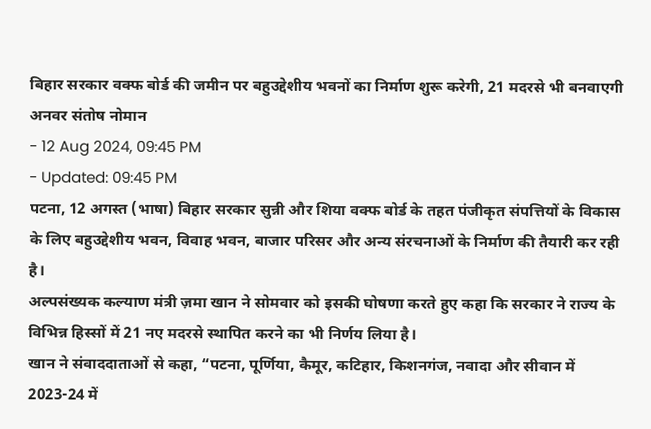बिहार सरकार वक्फ बोर्ड की जमीन पर बहुउद्देशीय भवनों का निर्माण शुरू करेगी, 21 मदरसे भी बनवाएगी
अनवर संतोष नोमान
- 12 Aug 2024, 09:45 PM
- Updated: 09:45 PM
पटना, 12 अगस्त (भाषा) बिहार सरकार सुन्नी और शिया वक्फ बोर्ड के तहत पंजीकृत संपत्तियों के विकास के लिए बहुउद्देशीय भवन, विवाह भवन, बाजार परिसर और अन्य संरचनाओं के निर्माण की तैयारी कर रही है।
अल्पसंख्यक कल्याण मंत्री ज़मा खान ने सोमवार को इसकी घोषणा करते हुए कहा कि सरकार ने राज्य के विभिन्न हिस्सों में 21 नए मदरसे स्थापित करने का भी निर्णय लिया है।
खान ने संवाददाताओं से कहा, “पटना, पूर्णिया, कैमूर, कटिहार, किशनगंज, नवादा और सीवान में 2023-24 में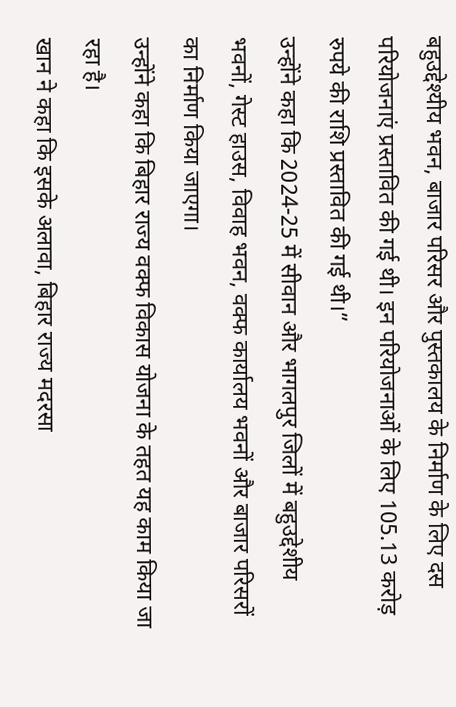बहुउद्देश्यीय भवन, बाजार परिसर और पुस्तकालय के निर्माण के लिए दस परियोजनाएं प्रस्तावित की गई थी। इन परियोजनाओं के लिए 105.13 करोड़ रुपये की राशि प्रस्तावित की गई थी।”
उन्होंने कहा कि 2024-25 में सीवान और भागलपुर जिलों में बहुउद्देशीय भवनों, गेस्ट हाउस, विवाह भवन, वक्फ कार्यालय भवनों और बाजार परिसरों का निर्माण किया जाएगा।
उन्होंने कहा कि बिहार राज्य वक्फ विकास योजना के तहत यह काम किया जा रहा है।
खान ने कहा कि इसके अलावा, बिहार राज्य मदरसा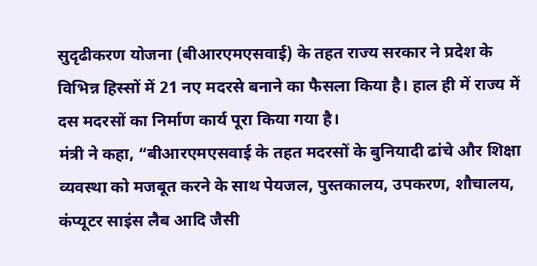सुदृढीकरण योजना (बीआरएमएसवाई) के तहत राज्य सरकार ने प्रदेश के विभिन्न हिस्सों में 21 नए मदरसे बनाने का फैसला किया है। हाल ही में राज्य में दस मदरसों का निर्माण कार्य पूरा किया गया है।
मंत्री ने कहा, “बीआरएमएसवाई के तहत मदरसों के बुनियादी ढांचे और शिक्षा व्यवस्था को मजबूत करने के साथ पेयजल, पुस्तकालय, उपकरण, शौचालय, कंप्यूटर साइंस लैब आदि जैसी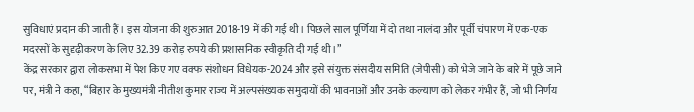सुविधाएं प्रदान की जाती हैं। इस योजना की शुरुआत 2018-19 में की गई थी। पिछले साल पूर्णिया में दो तथा नालंदा और पूर्वी चंपारण में एक-एक मदरसों के सुदृढ़ीकरण के लिए 32.39 करोड़ रुपये की प्रशासनिक स्वीकृति दी गई थी।”
केंद्र सरकार द्वारा लोकसभा में पेश किए गए वक्फ संशोधन विधेयक-2024 और इसे संयुक्त संसदीय समिति (जेपीसी) को भेजे जाने के बारे में पूछे जाने पर, मंत्री ने कहा, “बिहार के मुख्यमंत्री नीतीश कुमार राज्य में अल्पसंख्यक समुदायों की भावनाओं और उनके कल्याण को लेकर गंभीर हैं, जो भी निर्णय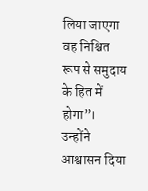लिया जाएगा वह निश्चित रूप से समुदाय के हित में होगा”।
उन्होंने आश्वासन दिया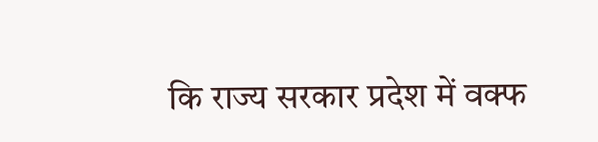कि राज्य सरकार प्रदेश में वक्फ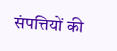संपत्तियों की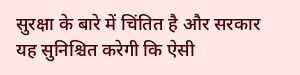सुरक्षा के बारे में चिंतित है और सरकार यह सुनिश्चित करेगी कि ऐसी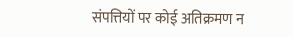संपत्तियों पर कोई अतिक्रमण न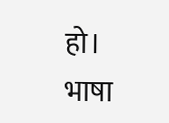हो।
भाषा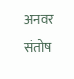अनवर संतोष